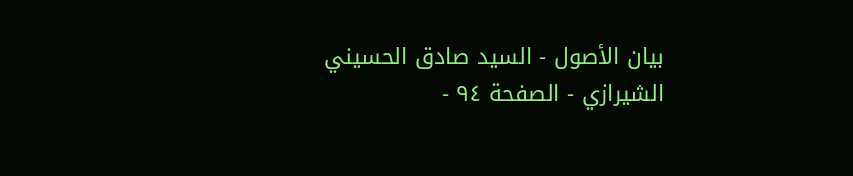بيان الأصول - السيد صادق الحسيني الشيرازي - الصفحة ٩٤ -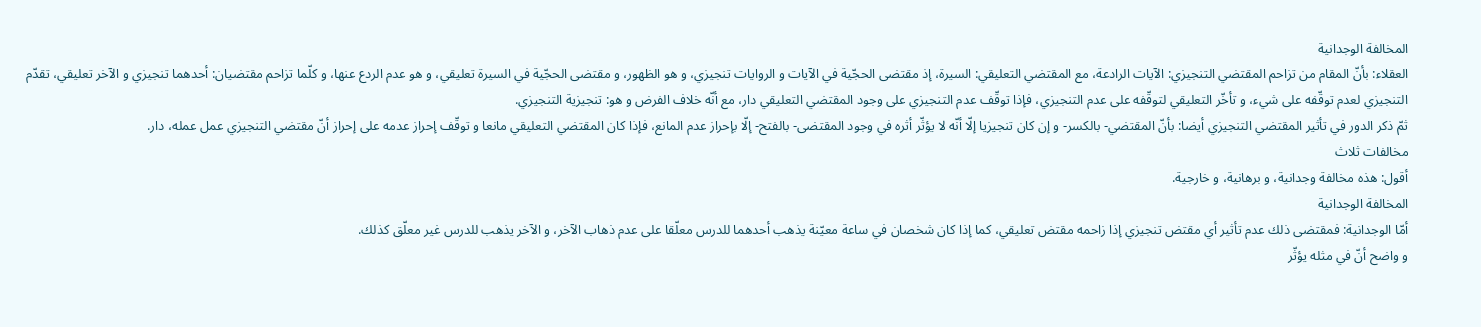المخالفة الوجدانية
العقلاء: بأنّ المقام من تزاحم المقتضي التنجيزي: الآيات الرادعة، مع المقتضي التعليقي: السيرة، إذ مقتضى الحجّية في الآيات و الروايات تنجيزي، و هو الظهور، و مقتضى الحجّية في السيرة تعليقي، و هو عدم الردع عنها، و كلّما تزاحم مقتضيان: أحدهما تنجيزي و الآخر تعليقي، تقدّم التنجيزي لعدم توقّفه على شيء، و تأخّر التعليقي لتوقّفه على عدم التنجيزي، فإذا توقّف عدم التنجيزي على وجود المقتضي التعليقي دار، مع أنّه خلاف الفرض و هو: تنجيزية التنجيزي.
ثمّ ذكر الدور في تأثير المقتضي التنجيزي أيضا: بأنّ المقتضي- بالكسر- و إن كان تنجيزيا إلّا أنّه لا يؤثّر أثره في وجود المقتضى- بالفتح- إلّا بإحراز عدم المانع، فإذا كان المقتضي التعليقي مانعا و توقّف إحراز عدمه على إحراز أنّ مقتضي التنجيزي عمل عمله، دار.
مخالفات ثلاث
أقول: هذه مخالفة وجدانية، و برهانية، و خارجية.
المخالفة الوجدانية
أمّا الوجدانية: فمقتضى ذلك عدم تأثير أي مقتض تنجيزي إذا زاحمه مقتض تعليقي، كما إذا كان شخصان في ساعة معيّنة يذهب أحدهما للدرس معلّقا على عدم ذهاب الآخر، و الآخر يذهب للدرس غير معلّق كذلك.
و واضح أنّ في مثله يؤثّر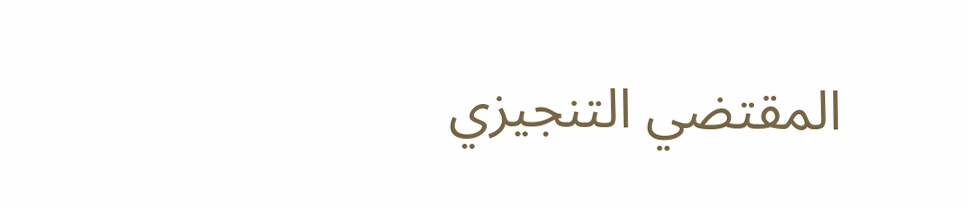المقتضي التنجيزي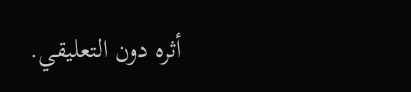أثره دون التعليقي.